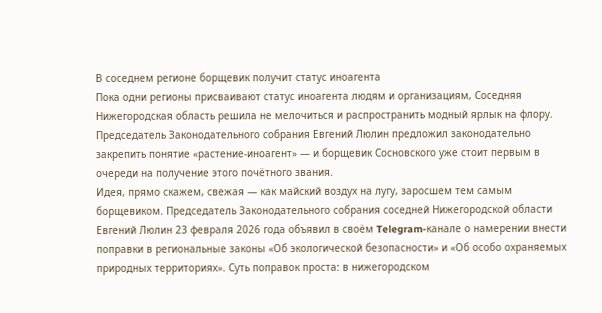В соседнем регионе борщевик получит статус иноагента
Пока одни регионы присваивают статус иноагента людям и организациям, Соседняя Нижегородская область решила не мелочиться и распространить модный ярлык на флору. Председатель Законодательного собрания Евгений Люлин предложил законодательно закрепить понятие «растение-иноагент» — и борщевик Сосновского уже стоит первым в очереди на получение этого почётного звания.
Идея, прямо скажем, свежая — как майский воздух на лугу, заросшем тем самым борщевиком. Председатель Законодательного собрания соседней Нижегородской области Евгений Люлин 23 февраля 2026 года объявил в своём Telegram-канале о намерении внести поправки в региональные законы «Об экологической безопасности» и «Об особо охраняемых природных территориях». Суть поправок проста: в нижегородском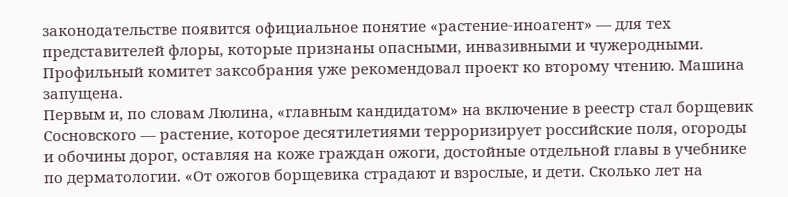законодательстве появится официальное понятие «растение-иноагент» — для тех представителей флоры, которые признаны опасными, инвазивными и чужеродными. Профильный комитет заксобрания уже рекомендовал проект ко второму чтению. Машина запущена.
Первым и, по словам Люлина, «главным кандидатом» на включение в реестр стал борщевик Сосновского — растение, которое десятилетиями терроризирует российские поля, огороды и обочины дорог, оставляя на коже граждан ожоги, достойные отдельной главы в учебнике по дерматологии. «От ожогов борщевика страдают и взрослые, и дети. Сколько лет на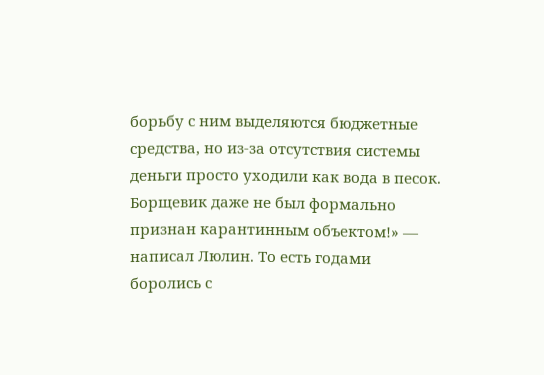борьбу с ним выделяются бюджетные средства, но из-за отсутствия системы деньги просто уходили как вода в песок. Борщевик даже не был формально признан карантинным объектом!» — написал Люлин. То есть годами боролись с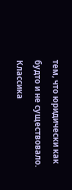тем, что юридически как будто и не существовало. Классика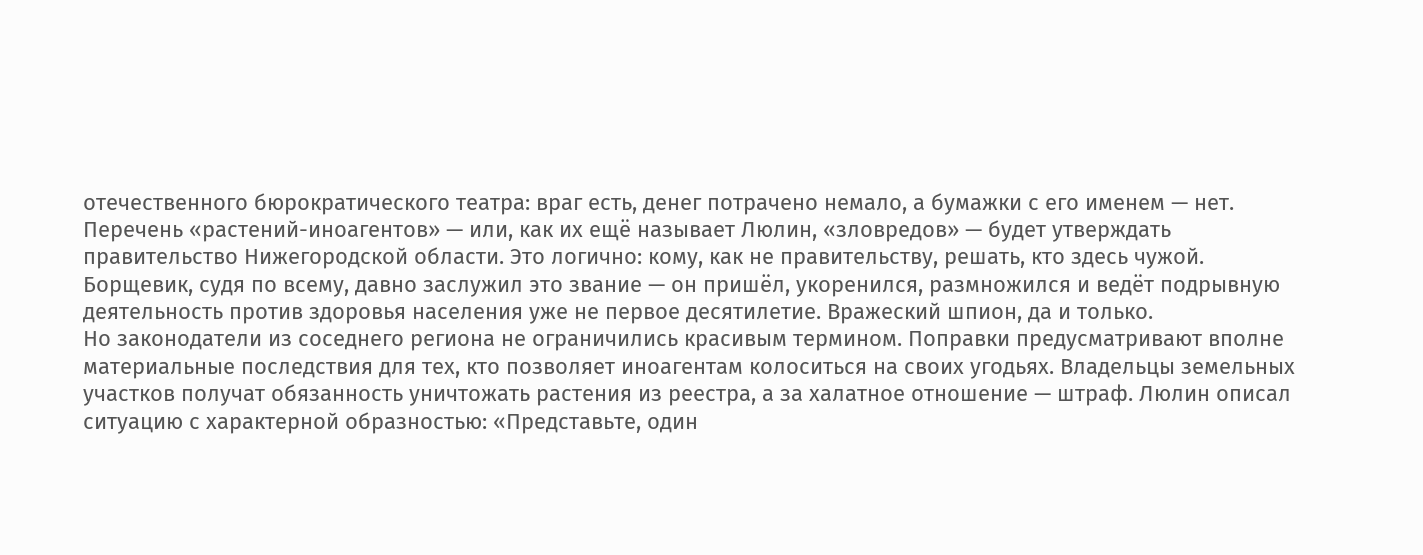отечественного бюрократического театра: враг есть, денег потрачено немало, а бумажки с его именем — нет.
Перечень «растений-иноагентов» — или, как их ещё называет Люлин, «зловредов» — будет утверждать правительство Нижегородской области. Это логично: кому, как не правительству, решать, кто здесь чужой. Борщевик, судя по всему, давно заслужил это звание — он пришёл, укоренился, размножился и ведёт подрывную деятельность против здоровья населения уже не первое десятилетие. Вражеский шпион, да и только.
Но законодатели из соседнего региона не ограничились красивым термином. Поправки предусматривают вполне материальные последствия для тех, кто позволяет иноагентам колоситься на своих угодьях. Владельцы земельных участков получат обязанность уничтожать растения из реестра, а за халатное отношение — штраф. Люлин описал ситуацию с характерной образностью: «Представьте, один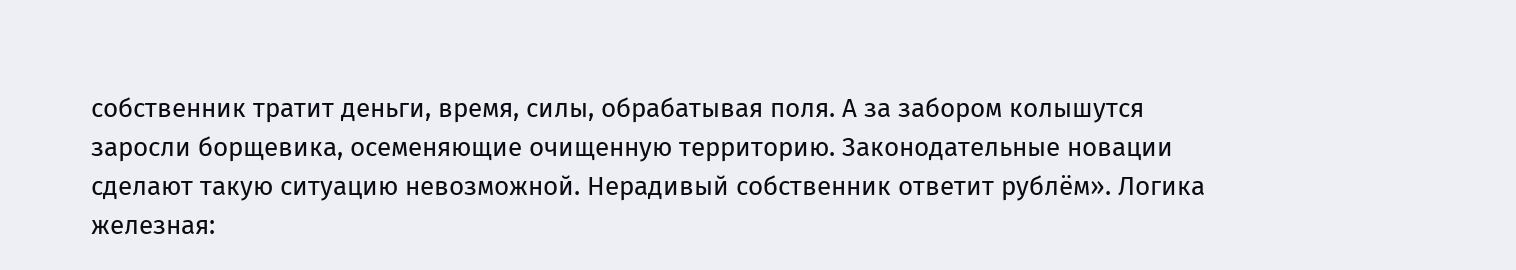собственник тратит деньги, время, силы, обрабатывая поля. А за забором колышутся заросли борщевика, осеменяющие очищенную территорию. Законодательные новации сделают такую ситуацию невозможной. Нерадивый собственник ответит рублём». Логика железная: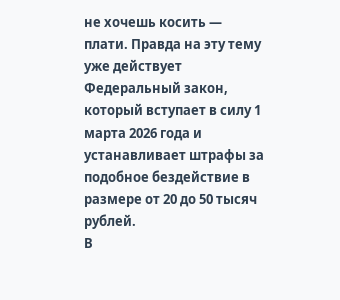не хочешь косить — плати. Правда на эту тему уже действует Федеральный закон, который вступает в силу 1 марта 2026 года и устанавливает штрафы за подобное бездействие в размере от 20 до 50 тысяч рублей.
В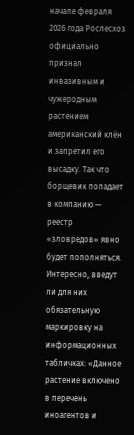начале февраля 2026 года Рослесхоз официально признал инвазивным и чужеродным растением американский клён и запретил его высадку. Так что борщевик попадает в компанию — реестр «зловредов» явно будет пополняться. Интересно, введут ли для них обязательную маркировку на информационных табличках: «Данное растение включено в перечень иноагентов и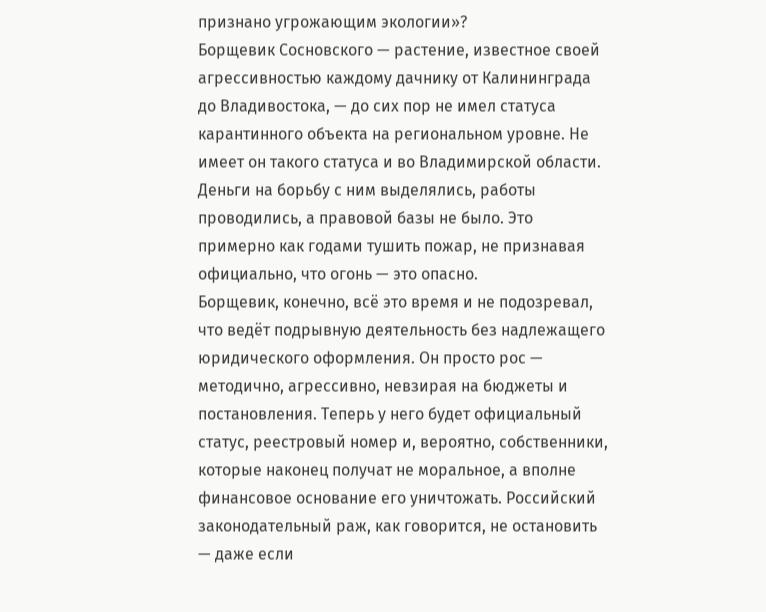признано угрожающим экологии»?
Борщевик Сосновского — растение, известное своей агрессивностью каждому дачнику от Калининграда до Владивостока, — до сих пор не имел статуса карантинного объекта на региональном уровне. Не имеет он такого статуса и во Владимирской области. Деньги на борьбу с ним выделялись, работы проводились, а правовой базы не было. Это примерно как годами тушить пожар, не признавая официально, что огонь — это опасно.
Борщевик, конечно, всё это время и не подозревал, что ведёт подрывную деятельность без надлежащего юридического оформления. Он просто рос — методично, агрессивно, невзирая на бюджеты и постановления. Теперь у него будет официальный статус, реестровый номер и, вероятно, собственники, которые наконец получат не моральное, а вполне финансовое основание его уничтожать. Российский законодательный раж, как говорится, не остановить — даже если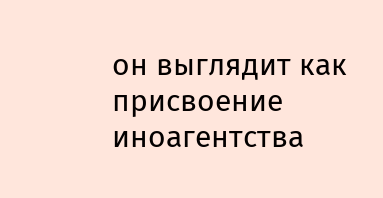он выглядит как присвоение иноагентства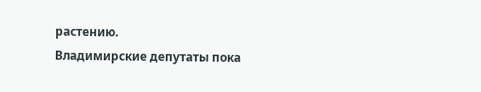растению.
Владимирские депутаты пока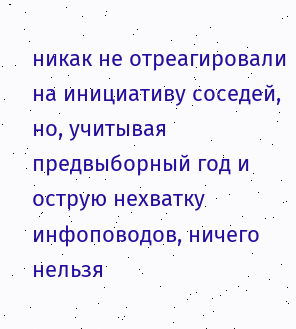никак не отреагировали на инициативу соседей, но, учитывая предвыборный год и острую нехватку инфоповодов, ничего нельзя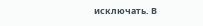исключать. В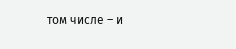том числе – и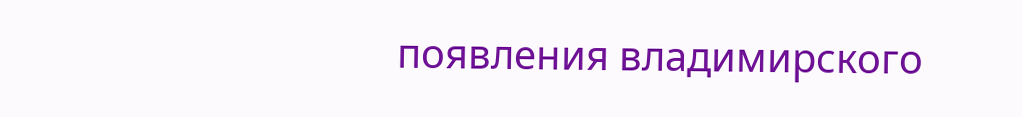появления владимирского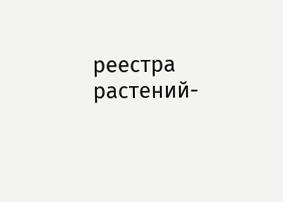реестра растений-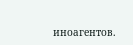иноагентов.